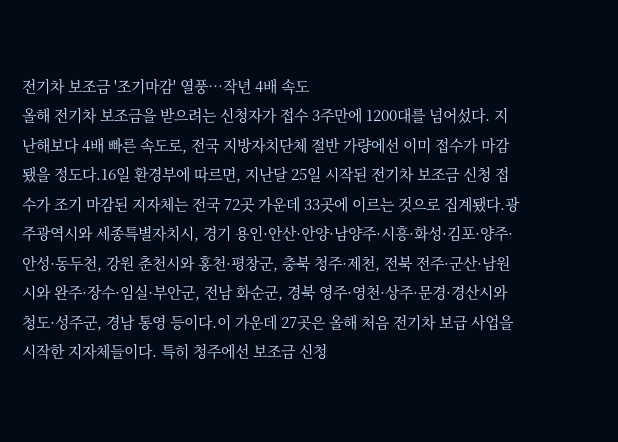전기차 보조금 '조기마감' 열풍…작년 4배 속도
올해 전기차 보조금을 받으려는 신청자가 접수 3주만에 1200대를 넘어섰다. 지난해보다 4배 빠른 속도로, 전국 지방자치단체 절반 가량에선 이미 접수가 마감됐을 정도다.16일 환경부에 따르면, 지난달 25일 시작된 전기차 보조금 신청 접수가 조기 마감된 지자체는 전국 72곳 가운데 33곳에 이르는 것으로 집계됐다.광주광역시와 세종특별자치시, 경기 용인·안산·안양·남양주·시흥·화성·김포·양주·안성·동두천, 강원 춘천시와 홍천·평창군, 충북 청주·제천, 전북 전주·군산·남원시와 완주·장수·임실·부안군, 전남 화순군, 경북 영주·영천·상주·문경·경산시와 청도·성주군, 경남 통영 등이다.이 가운데 27곳은 올해 처음 전기차 보급 사업을 시작한 지자체들이다. 특히 청주에선 보조금 신청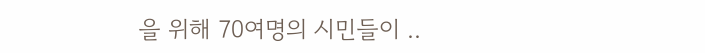을 위해 70여명의 시민들이 ..